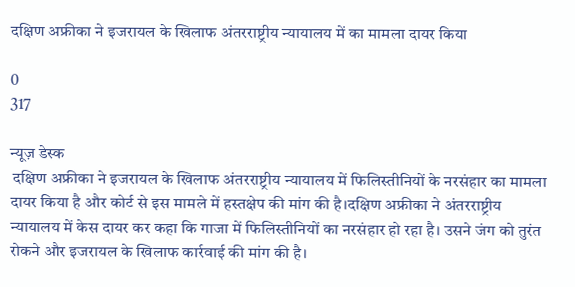दक्षिण अफ्रीका ने इजरायल के खिलाफ अंतरराष्ट्रीय न्यायालय में का मामला दायर किया

0
317

न्यूज़ डेस्क
 दक्षिण अफ्रीका ने इजरायल के खिलाफ अंतरराष्ट्रीय न्यायालय में फिलिस्तीनियों के नरसंहार का मामला दायर किया है और कोर्ट से इस मामले में हस्तक्षेप की मांग की है।दक्षिण अफ्रीका ने अंतरराष्ट्रीय न्यायालय में केस दायर कर कहा कि गाजा में फिलिस्तीनियों का नरसंहार हो रहा है। उसने जंग को तुरंत रोकने और इजरायल के खिलाफ कार्रवाई की मांग की है।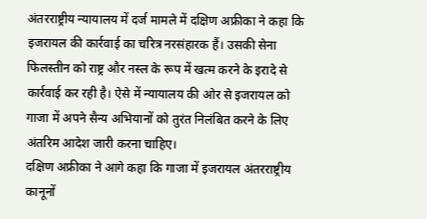अंतरराष्ट्रीय न्यायालय में दर्ज मामले में दक्षिण अफ्रीका ने कहा कि इजरायल की कार्रवाई का चरित्र नरसंहारक हैं। उसकी सेना फिलस्तीन को राष्ट्र और नस्ल के रूप में खत्म करने के इरादे से कार्रवाई कर रही है। ऐसे में न्यायालय की ओर से इजरायल को गाजा में अपने सैन्य अभियानों को तुरंत निलंबित करने के लिए अंतरिम आदेश जारी करना चाहिए।
दक्षिण अफ्रीका ने आगे कहा कि गाजा में इजरायल अंतरराष्ट्रीय कानूनों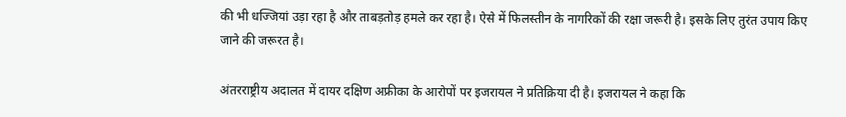की भी धज्जियां उड़ा रहा है और ताबड़तोड़ हमले कर रहा है। ऐसे में फिलस्तीन के नागरिकों की रक्षा जरूरी है। इसके लिए तुरंत उपाय किए जाने की जरूरत है।

अंतरराष्ट्रीय अदालत में दायर दक्षिण अफ्रीका के आरोपों पर इजरायल ने प्रतिक्रिया दी है। इजरायल ने कहा कि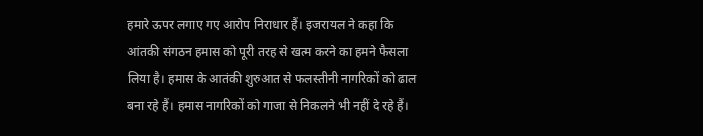हमारे ऊपर लगाए गए आरोप निराधार हैं। इजरायल ने कहा कि आंतकी संगठन हमास को पूरी तरह से खत्म करने का हमने फैसला लिया है। हमास के आतंकी शुरुआत से फलस्तीनी नागरिकों को ढाल बना रहे हैं। हमास नागरिकों को गाजा से निकलने भी नहीं दे रहे हैं।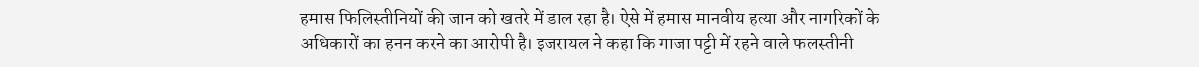हमास फिलिस्तीनियों की जान को खतरे में डाल रहा है। ऐसे में हमास मानवीय हत्या और नागरिकों के अधिकारों का हनन करने का आरोपी है। इजरायल ने कहा कि गाजा पट्टी में रहने वाले फलस्तीनी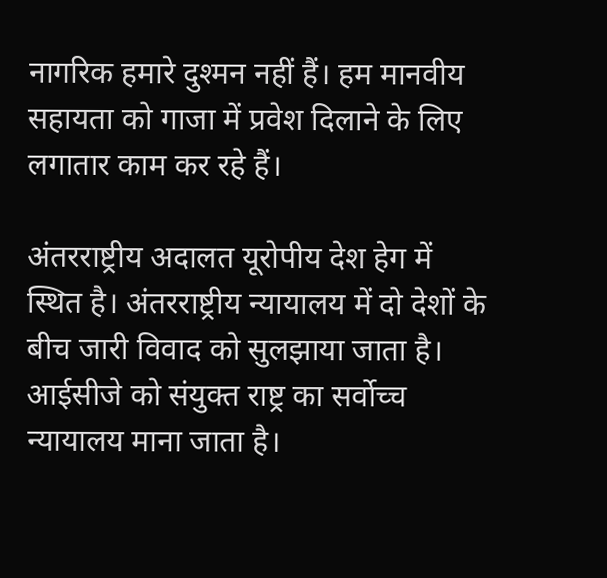नागरिक हमारे दुश्मन नहीं हैं। हम मानवीय सहायता को गाजा में प्रवेश दिलाने के लिए लगातार काम कर रहे हैं।

अंतरराष्ट्रीय अदालत यूरोपीय देश हेग में स्थित है। अंतरराष्ट्रीय न्यायालय में दो देशों के बीच जारी विवाद को सुलझाया जाता है। आईसीजे को संयुक्त राष्ट्र का सर्वोच्च न्यायालय माना जाता है।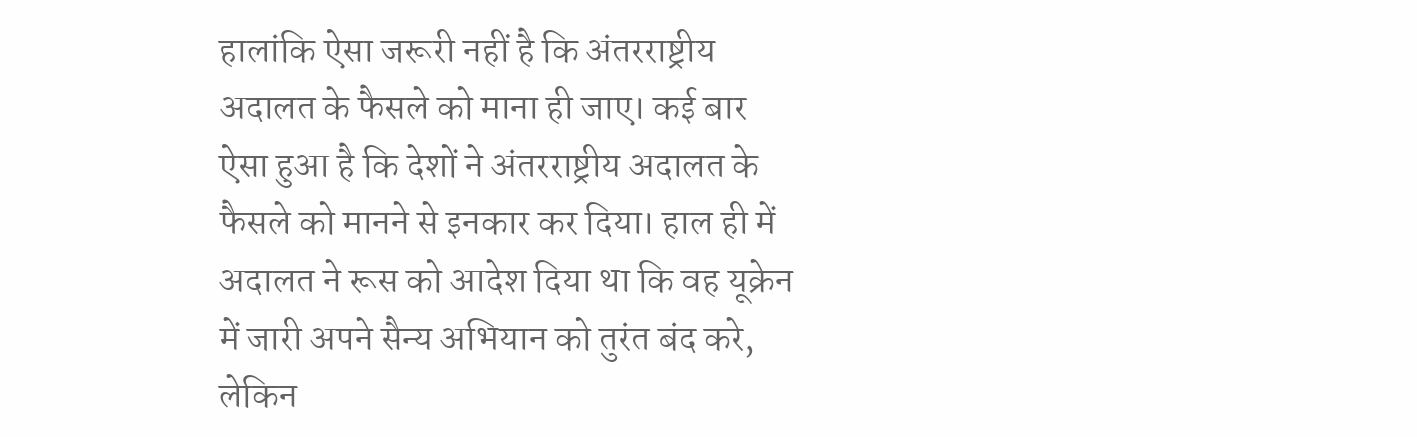हालांकि ऐसा जरूरी नहीं है कि अंतरराष्ट्रीय अदालत के फैसले को माना ही जाए। कई बार ऐसा हुआ है कि देशों ने अंतरराष्ट्रीय अदालत के फैसले को मानने से इनकार कर दिया। हाल ही में अदालत ने रूस को आदेश दिया था कि वह यूक्रेन में जारी अपने सैन्य अभियान को तुरंत बंद करे, लेकिन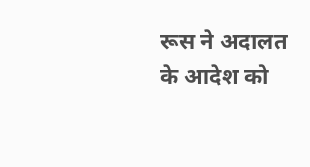रूस ने अदालत के आदेश को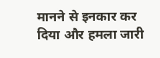मानने से इनकार कर दिया और हमला जारी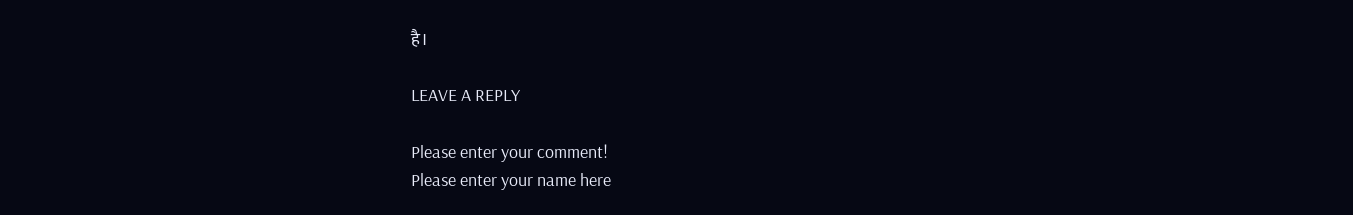है।

LEAVE A REPLY

Please enter your comment!
Please enter your name here